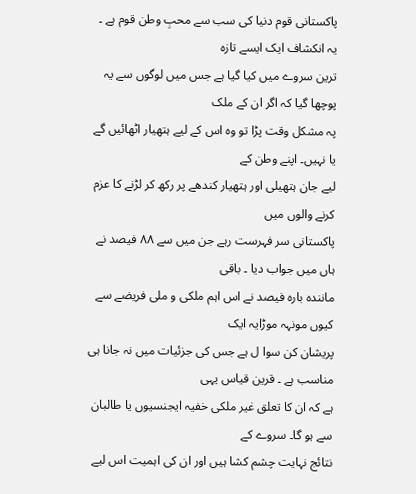پاکستانی قوم دنیا کی سب سے محبِ وطن قوم ہے ۔ یہ انکشاف ایک ایسے تازہ
ترین سروے میں کیا گیا ہے جس میں لوگوں سے یہ پوچھا گیا کہ اگر ان کے ملک
پہ مشکل وقت پڑا تو وہ اس کے لیے ہتھیار اٹھائیں گے یا نہیں۔ اپنے وطن کے
لیے جان ہتھیلی اور ہتھیار کندھے پر رکھ کر لڑنے کا عزم کرنے والوں میں
پاکستانی سر فہرست رہے جن میں سے ۸۸ فیصد نے ہاں میں جواب دیا ۔ باقی
مانندہ بارہ فیصد نے اس اہم ملکی و ملی فریضے سے کیوں مونہہ موڑایہ ایک
پریشان کن سوا ل ہے جس کی جزئیات میں نہ جانا ہی مناسب ہے ۔ قرین قیاس یہی
ہے کہ ان کا تعلق غیر ملکی خفیہ ایجنسیوں یا طالبان سے ہو گا۔ سروے کے
نتائج نہایت چشم کشا ہیں اور ان کی اہمیت اس لیے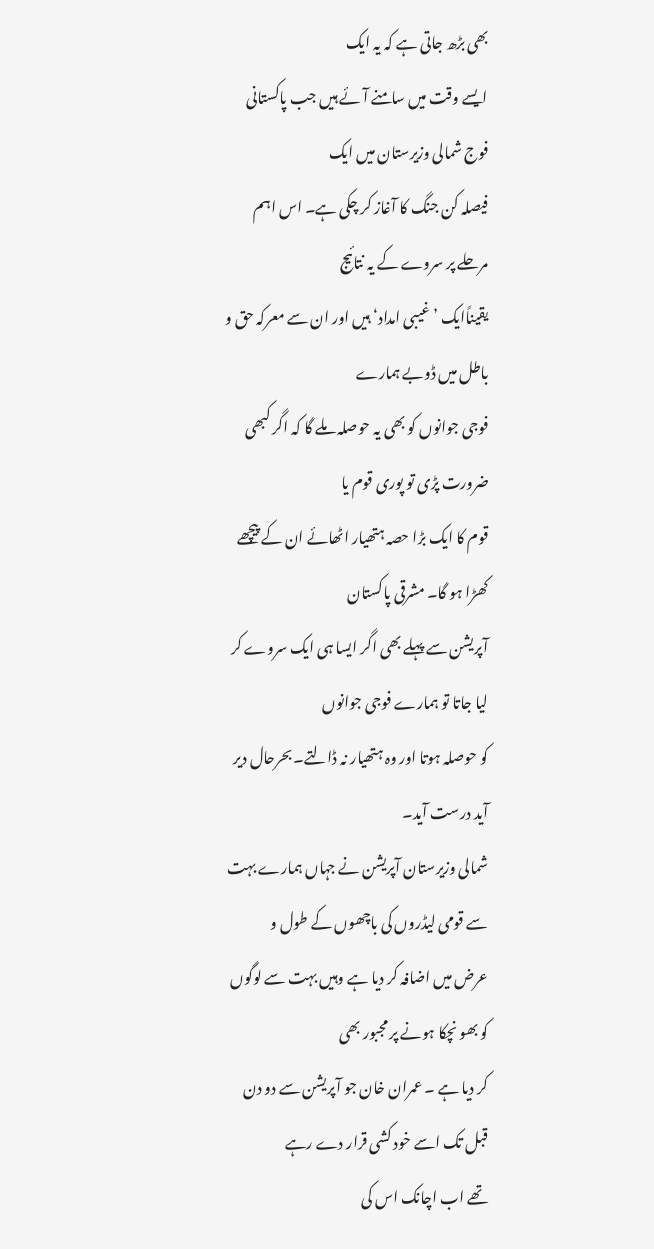بھی بڑھ جاتی ہے کہ یہ ایک
ایسے وقت میں سامنے آئے ہیں جب پاکستانی فوج شمالی وزیرستان میں ایک
فیصلہ کن جنگ کا آغاز کر چکی ہے۔ اس اہم مرحلے پر سروے کے یہ نتائیج
یقیناًایک ’غیبی امداد‘ ہیں اور ان سے معرکہ حق و باطل میں ڈوبے ہمارے
فوجی جوانوں کو بھی یہ حوصلہ ملے گا کہ اگر کبھی ضرورت پڑی تو پوری قوم یا
قوم کا ایک بڑا حصہ ہتھیار اٹھائے ان کے پیچھے کھڑا ہو گا۔ مشرقی پاکستان
آپریشن سے پہلے بھی اگر ایسا ہی ایک سروے کر لیا جاتا تو ہمارے فوجی جوانوں
کو حوصلہ ہوتا اور وہ ہتھیار نہ ڈالتے۔ بحرحال دیر آید درست آید۔
شمالی وزیرستان آپریشن نے جہاں ہمارے بہت سے قومی لیڈروں کی باچھوں کے طول و
عرض میں اضافہ کر دیا ہے وہیں بہت سے لوگوں کو بھو نچکا ہونے پر مجبور بھی
کر دیا ہے ۔ عمران خان جو آپریشن سے دو دن قبل تک اسے خود کشی قرار دے رہے
تھے اب اچانک اس کی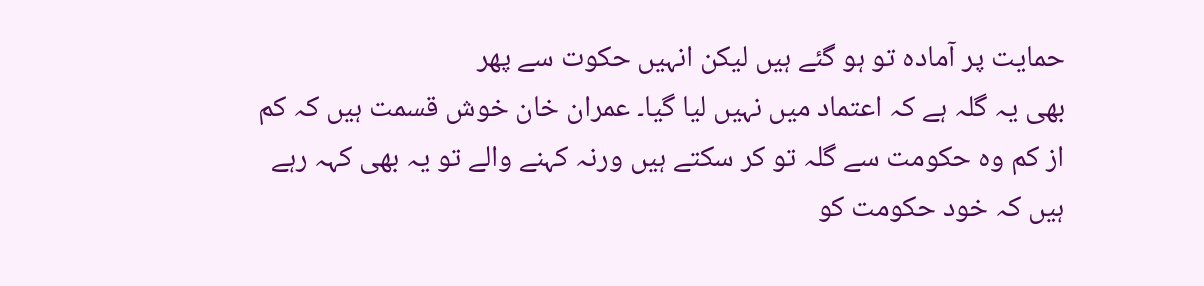حمایت پر آمادہ تو ہو گئے ہیں لیکن انہیں حکوت سے پھر
بھی یہ گلہ ہے کہ اعتماد میں نہیں لیا گیا۔ عمران خان خوش قسمت ہیں کہ کم
از کم وہ حکومت سے گلہ تو کر سکتے ہیں ورنہ کہنے والے تو یہ بھی کہہ رہے
ہیں کہ خود حکومت کو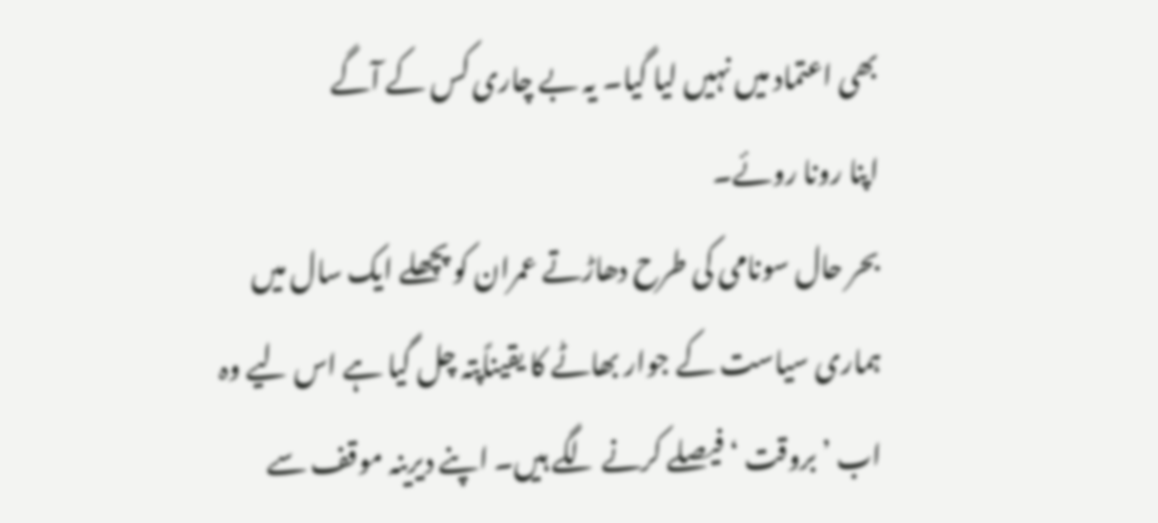بھی اعتماد میں نہیں لیا گیا۔ یہ بے چاری کس کے آگے
اپنا رونا روئے۔
بحر حال سونامی کی طرح دھاڑتے عمران کو پچھلے ایک سال میں ہماری سیاست کے جوار بھاٹے کا یقیناًپتہ چل گیا ہے اس لیے وہ اب ’بروقت ‘ فیصلے کرنے لگے ہیں۔ اپنے دیرینہ موقف سے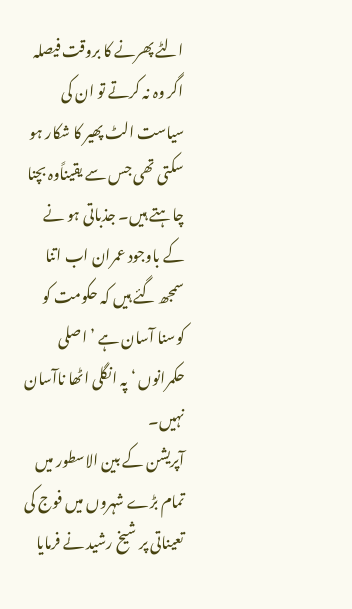الٹے پھرنے کا بروقت فیصلہ اگر وہ نہ کرتے تو ان کی سیاست الٹ پھیر کا شکار ہو سکتی تھی جس سے یقیناًوہ بچنا چاہتے ہیں۔ جذباتی ہو نے کے باوجود عمران اب اتنا سمجھ گئے ہیں کہ حکومت کو کوسنا آسان ہے ’اصلی حکمرانوں ‘ پہ انگلی اٹھا ناآسان نہیں۔
آپریشن کے بین الاسطور میں تمام بڑے شہروں میں فوج کی تعیناتی پر شیخ رشید نے فرمایا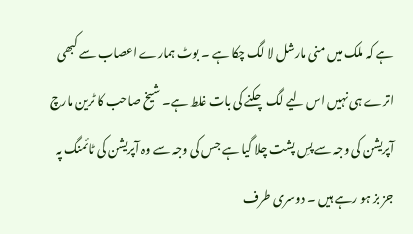ہے کہ ملک میں منی مارشل لا لگ چکا ہے ۔ بوٹ ہمارے اعصاب سے کبھی اترے ہی نہیں اس لیے لگ چکنے کی بات غلط ہے۔ شیخ صاحب کا ٹرین مارچ آپریشن کی وجہ سے پسِ پشت چلا گیا ہے جس کی وجہ سے وہ آپریشن کی ٹائمنگ پہ جز بز ہو رہے ہیں ۔ دوسری طرف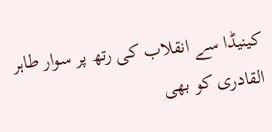کینیڈا سے انقلاب کی رتھ پر سوار طاہر القادری کو بھی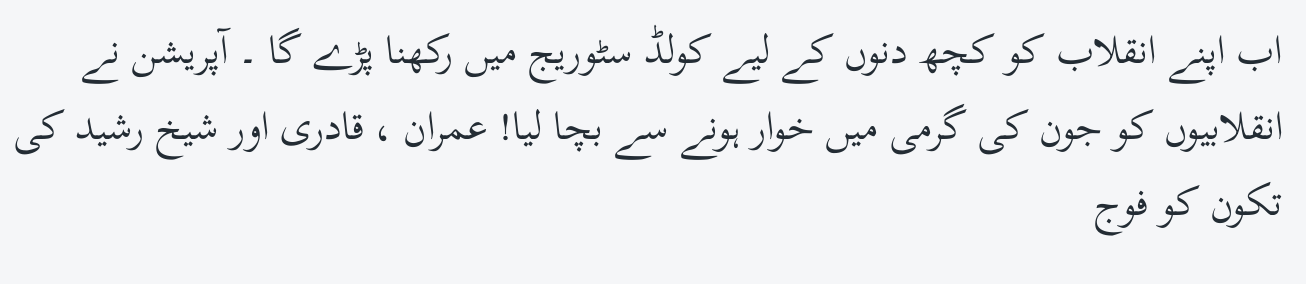اب اپنے انقلاب کو کچھ دنوں کے لیے کولڈ سٹوریج میں رکھنا پڑے گا ۔ آپریشن نے انقلابیوں کو جون کی گرمی میں خوار ہونے سے بچا لیا! عمران ، قادری اور شیخ رشید کی تکون کو فوج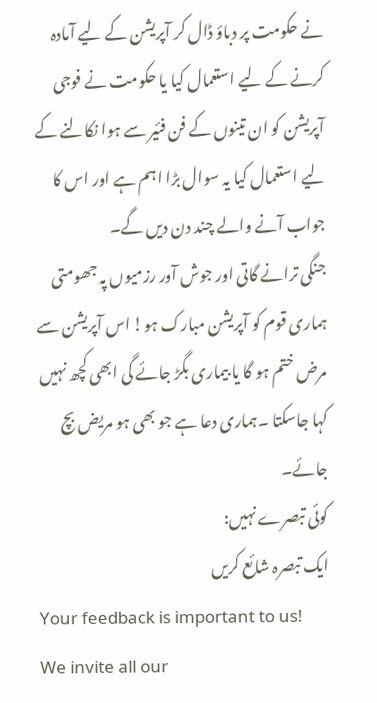نے حکومت پر دباؤ ڈال کر آپریشن کے لیے آمادہ کرنے کے لیے استعمال کیا یا حکومت نے فوجی آپریشن کو ان تینوں کے فن فئیر سے ہوا نکالنے کے لیے استعمال کیا یہ سوال بڑا اہم ہے اور اس کا جواب آنے والے چند دن دیں گے۔
جنگی ترانے گاتی اور جوش آور رزمیوں پہ جھومتی ہماری قوم کو آپریشن مبارک ہو! اس آپریشن سے مرض ختم ہو گا یا بیماری بگڑ جائے گی ابھی کچھ نہیں کہا جاسکتا ۔ہماری دعا ہے جو بھی ہو مریض بچ جائے۔
کوئی تبصرے نہیں:
ایک تبصرہ شائع کریں
Your feedback is important to us!
We invite all our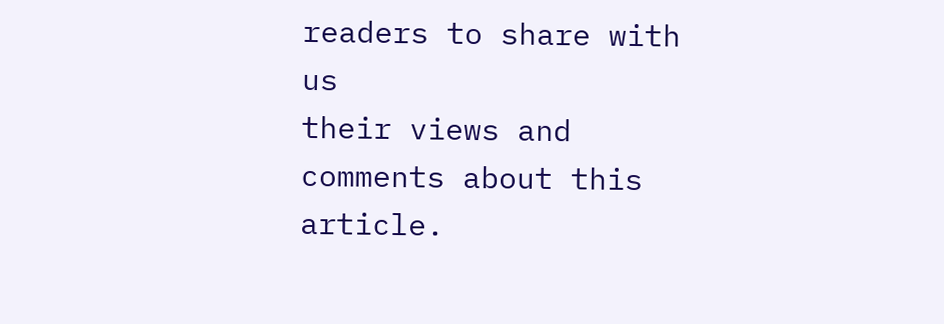readers to share with us
their views and comments about this article.